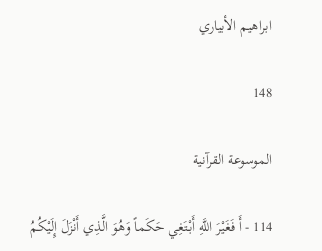ابراهيم الأبياري

148

الموسوعة القرآنية

114 - أَ فَغَيْرَ اللَّهِ أَبْتَغِي حَكَماً وَهُوَ الَّذِي أَنْزَلَ إِلَيْكُمُ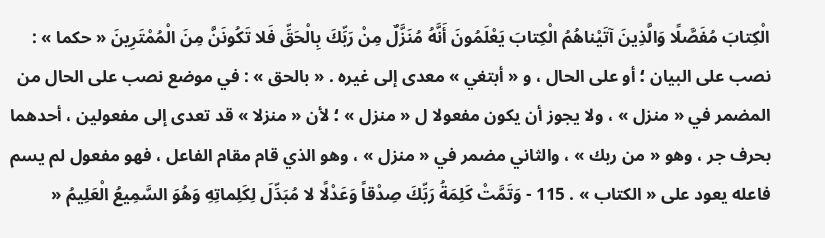الْكِتابَ مُفَصَّلًا وَالَّذِينَ آتَيْناهُمُ الْكِتابَ يَعْلَمُونَ أَنَّهُ مُنَزَّلٌ مِنْ رَبِّكَ بِالْحَقِّ فَلا تَكُونَنَّ مِنَ الْمُمْتَرِينَ « حكما » : نصب على البيان ؛ أو على الحال ، و « أبتغي » معدى إلى غيره . « بالحق » : في موضع نصب على الحال من المضمر في « منزل » ، ولا يجوز أن يكون مفعولا ل « منزل » ؛ لأن « منزلا » قد تعدى إلى مفعولين ، أحدهما بحرف جر ، وهو « من ربك » ، والثاني مضمر في « منزل » ، وهو الذي قام مقام الفاعل ، فهو مفعول لم يسم فاعله يعود على « الكتاب » . 115 - وَتَمَّتْ كَلِمَةُ رَبِّكَ صِدْقاً وَعَدْلًا لا مُبَدِّلَ لِكَلِماتِهِ وَهُوَ السَّمِيعُ الْعَلِيمُ «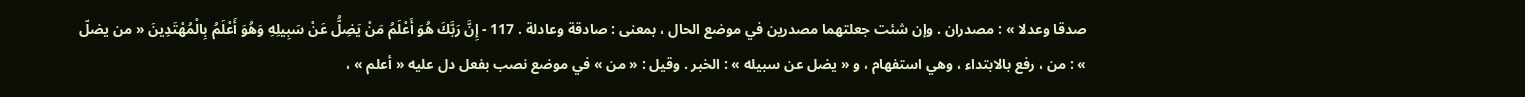صدقا وعدلا » : مصدران . وإن شئت جعلتهما مصدرين في موضع الحال ، بمعنى : صادقة وعادلة . 117 - إِنَّ رَبَّكَ هُوَ أَعْلَمُ مَنْ يَضِلُّ عَنْ سَبِيلِهِ وَهُوَ أَعْلَمُ بِالْمُهْتَدِينَ « من يضلّ » : من ، رفع بالابتداء ، وهي استفهام ، و « يضل عن سبيله » : الخبر . وقيل : « من » في موضع نصب بفعل دل عليه « أعلم » ،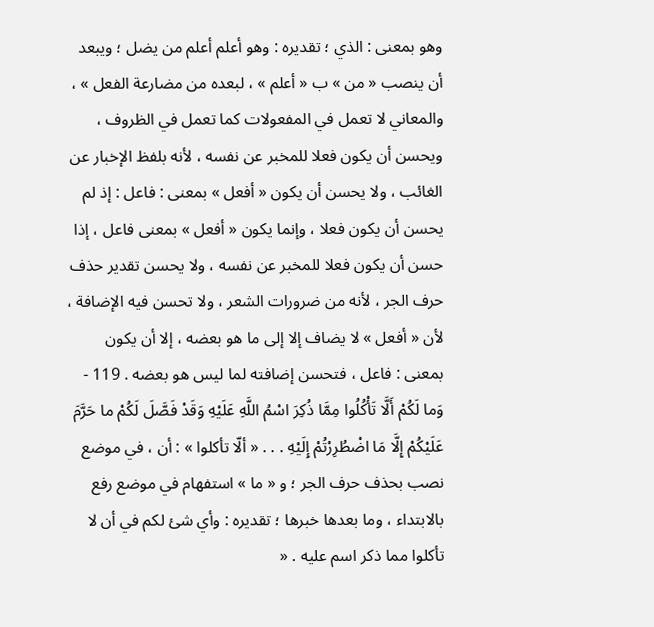وهو بمعنى : الذي ؛ تقديره : وهو أعلم أعلم من يضل ؛ ويبعد أن ينصب « من » ب « أعلم » ، لبعده من مضارعة الفعل » ، والمعاني لا تعمل في المفعولات كما تعمل في الظروف ، ويحسن أن يكون فعلا للمخبر عن نفسه ، لأنه بلفظ الإخبار عن الغائب ، ولا يحسن أن يكون « أفعل » بمعنى : فاعل : إذ لم يحسن أن يكون فعلا ، وإنما يكون « أفعل » بمعنى فاعل ، إذا حسن أن يكون فعلا للمخبر عن نفسه ، ولا يحسن تقدير حذف حرف الجر ، لأنه من ضرورات الشعر ، ولا تحسن فيه الإضافة ، لأن « أفعل » لا يضاف إلا إلى ما هو بعضه ، إلا أن يكون بمعنى : فاعل ، فتحسن إضافته لما ليس هو بعضه . 119 - وَما لَكُمْ أَلَّا تَأْكُلُوا مِمَّا ذُكِرَ اسْمُ اللَّهِ عَلَيْهِ وَقَدْ فَصَّلَ لَكُمْ ما حَرَّمَ عَلَيْكُمْ إِلَّا مَا اضْطُرِرْتُمْ إِلَيْهِ . . . « ألّا تأكلوا » : أن ، في موضع نصب بحذف حرف الجر ؛ و « ما » استفهام في موضع رفع بالابتداء ، وما بعدها خبرها ؛ تقديره : وأي شئ لكم في أن لا تأكلوا مما ذكر اسم عليه . «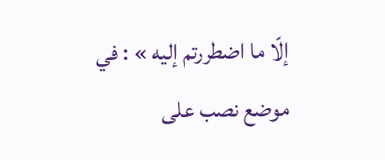إلّا ما اضطررتم إليه » : في موضع نصب على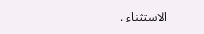الاستثناء .